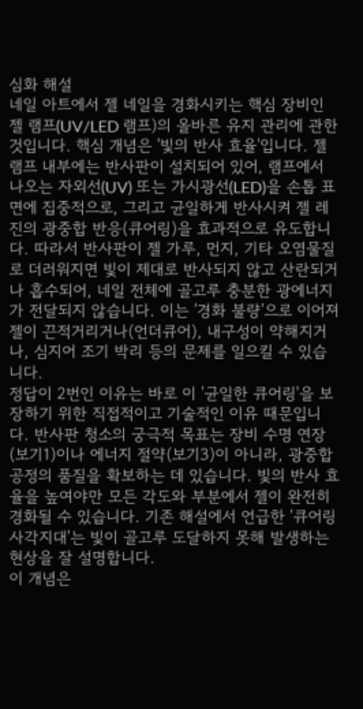심화 해설
네일 아트에서 젤 네일을 경화시키는 핵심 장비인 젤 램프(UV/LED 램프)의 올바른 유지 관리에 관한 것입니다. 핵심 개념은 '빛의 반사 효율'입니다. 젤 램프 내부에는 반사판이 설치되어 있어, 램프에서 나오는 자외선(UV) 또는 가시광선(LED)을 손톱 표면에 집중적으로, 그리고 균일하게 반사시켜 젤 레진의 광중합 반응(큐어링)을 효과적으로 유도합니다. 따라서 반사판이 젤 가루, 먼지, 기타 오염물질로 더러워지면 빛이 제대로 반사되지 않고 산란되거나 흡수되어, 네일 전체에 골고루 충분한 광에너지가 전달되지 않습니다. 이는 '경화 불량'으로 이어져 젤이 끈적거리거나(언더큐어), 내구성이 약해지거나, 심지어 조기 박리 등의 문제를 일으킬 수 있습니다.
정답이 2번인 이유는 바로 이 '균일한 큐어링'을 보장하기 위한 직접적이고 기술적인 이유 때문입니다. 반사판 청소의 궁극적 목표는 장비 수명 연장(보기1)이나 에너지 절약(보기3)이 아니라, 광중합 공정의 품질을 확보하는 데 있습니다. 빛의 반사 효율을 높여야만 모든 각도와 부분에서 젤이 완전히 경화될 수 있습니다. 기존 해설에서 언급한 '큐어링 사각지대'는 빛이 골고루 도달하지 못해 발생하는 현상을 잘 설명합니다.
이 개념은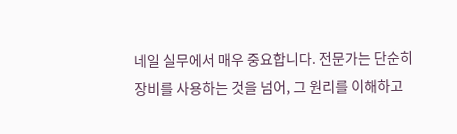네일 실무에서 매우 중요합니다. 전문가는 단순히 장비를 사용하는 것을 넘어, 그 원리를 이해하고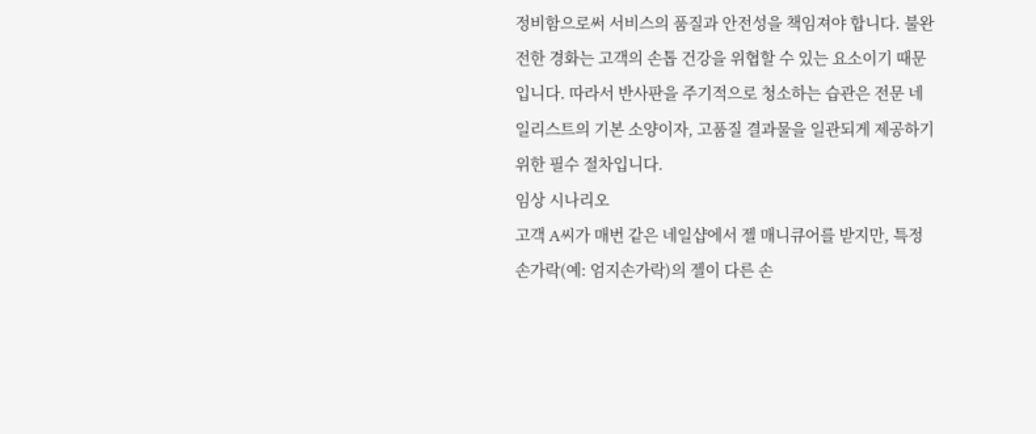정비함으로써 서비스의 품질과 안전성을 책임져야 합니다. 불완전한 경화는 고객의 손톱 건강을 위협할 수 있는 요소이기 때문입니다. 따라서 반사판을 주기적으로 청소하는 습관은 전문 네일리스트의 기본 소양이자, 고품질 결과물을 일관되게 제공하기 위한 필수 절차입니다.
임상 시나리오
고객 A씨가 매번 같은 네일샵에서 젤 매니큐어를 받지만, 특정 손가락(예: 엄지손가락)의 젤이 다른 손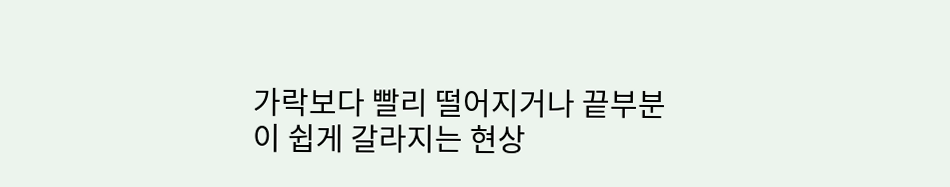가락보다 빨리 떨어지거나 끝부분이 쉽게 갈라지는 현상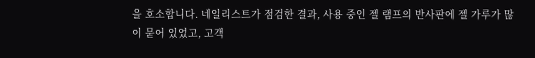을 호소합니다. 네일리스트가 점검한 결과, 사용 중인 젤 램프의 반사판에 젤 가루가 많이 묻어 있었고, 고객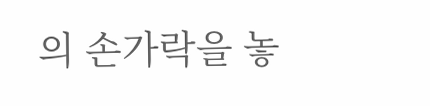의 손가락을 놓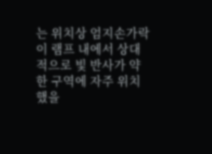는 위치상 엄지손가락이 램프 내에서 상대적으로 빛 반사가 약한 구역에 자주 위치했을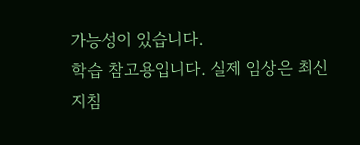가능성이 있습니다.
학습 참고용입니다. 실제 임상은 최신 지침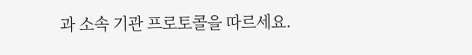과 소속 기관 프로토콜을 따르세요.